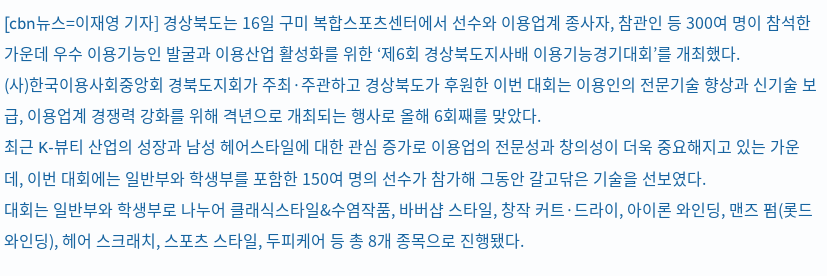[cbn뉴스=이재영 기자] 경상북도는 16일 구미 복합스포츠센터에서 선수와 이용업계 종사자, 참관인 등 300여 명이 참석한 가운데 우수 이용기능인 발굴과 이용산업 활성화를 위한 ‘제6회 경상북도지사배 이용기능경기대회’를 개최했다.
(사)한국이용사회중앙회 경북도지회가 주최·주관하고 경상북도가 후원한 이번 대회는 이용인의 전문기술 향상과 신기술 보급, 이용업계 경쟁력 강화를 위해 격년으로 개최되는 행사로 올해 6회째를 맞았다.
최근 K-뷰티 산업의 성장과 남성 헤어스타일에 대한 관심 증가로 이용업의 전문성과 창의성이 더욱 중요해지고 있는 가운데, 이번 대회에는 일반부와 학생부를 포함한 150여 명의 선수가 참가해 그동안 갈고닦은 기술을 선보였다.
대회는 일반부와 학생부로 나누어 클래식스타일&수염작품, 바버샵 스타일, 창작 커트·드라이, 아이론 와인딩, 맨즈 펌(롯드 와인딩), 헤어 스크래치, 스포츠 스타일, 두피케어 등 총 8개 종목으로 진행됐다.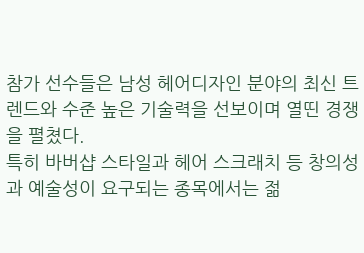참가 선수들은 남성 헤어디자인 분야의 최신 트렌드와 수준 높은 기술력을 선보이며 열띤 경쟁을 펼쳤다.
특히 바버샵 스타일과 헤어 스크래치 등 창의성과 예술성이 요구되는 종목에서는 젊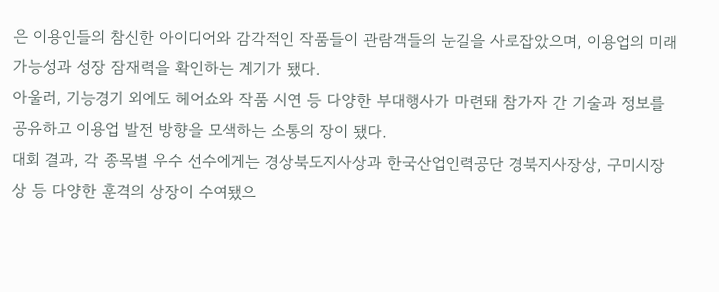은 이용인들의 참신한 아이디어와 감각적인 작품들이 관람객들의 눈길을 사로잡았으며, 이용업의 미래 가능성과 성장 잠재력을 확인하는 계기가 됐다.
아울러, 기능경기 외에도 헤어쇼와 작품 시연 등 다양한 부대행사가 마련돼 참가자 간 기술과 정보를 공유하고 이용업 발전 방향을 모색하는 소통의 장이 됐다.
대회 결과, 각 종목별 우수 선수에게는 경상북도지사상과 한국산업인력공단 경북지사장상, 구미시장상 등 다양한 훈격의 상장이 수여됐으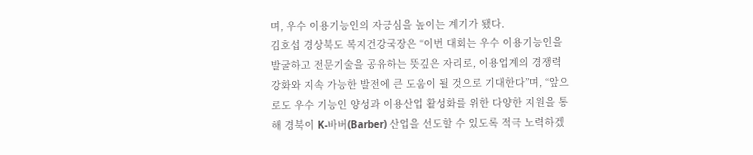며, 우수 이용기능인의 자긍심을 높이는 계기가 됐다.
김호섭 경상북도 복지건강국장은 “이번 대회는 우수 이용기능인을 발굴하고 전문기술을 공유하는 뜻깊은 자리로, 이용업계의 경쟁력 강화와 지속 가능한 발전에 큰 도움이 될 것으로 기대한다”며, “앞으로도 우수 기능인 양성과 이용산업 활성화를 위한 다양한 지원을 통해 경북이 K-바버(Barber) 산업을 선도할 수 있도록 적극 노력하겠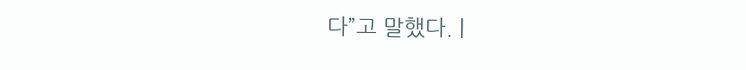다”고 말했다. |